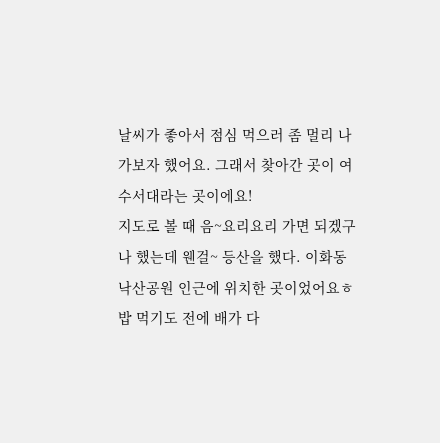날씨가 좋아서 점심 먹으러 좀 멀리 나가보자 했어요. 그래서 찾아간 곳이 여수서대라는 곳이에요!
지도로 볼 때 음~요리요리 가면 되겠구나 했는데 웬걸~ 등산을 했다. 이화동 낙산공원 인근에 위치한 곳이었어요ㅎ 밥 먹기도 전에 배가 다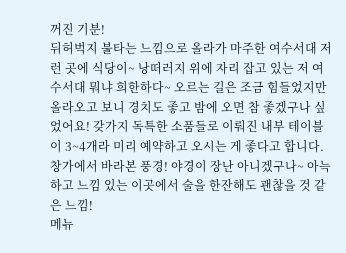꺼진 기분!
뒤허벅지 불타는 느낌으로 올라가 마주한 여수서대 저런 곳에 식당이~ 낭떠러지 위에 자리 잡고 있는 저 여수서대 뭐냐 희한하다~ 오르는 길은 조금 힘들었지만 올라오고 보니 경치도 좋고 밤에 오면 참 좋겠구나 싶었어요! 갖가지 독특한 소품들로 이뤄진 내부 테이블이 3~4개라 미리 예약하고 오시는 게 좋다고 합니다.
창가에서 바라본 풍경! 야경이 장난 아니겠구나~ 아늑하고 느낌 있는 이곳에서 술을 한잔해도 괜찮을 것 같은 느낌!
메뉴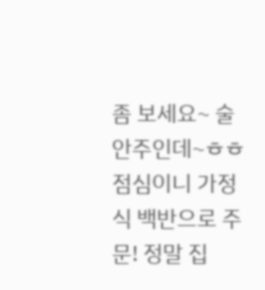좀 보세요~ 술안주인데~ㅎㅎ 점심이니 가정식 백반으로 주문! 정말 집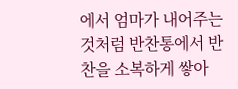에서 엄마가 내어주는 것처럼 반찬통에서 반찬을 소복하게 쌓아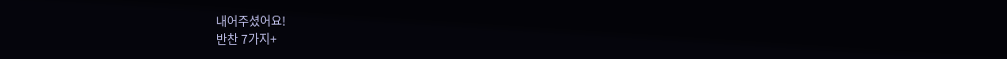내어주셨어요!
반찬 7가지+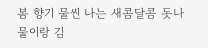봄 향기 물씬 나는 새콤달콤 돗나물이랑 김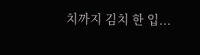치까지 김치 한 입...